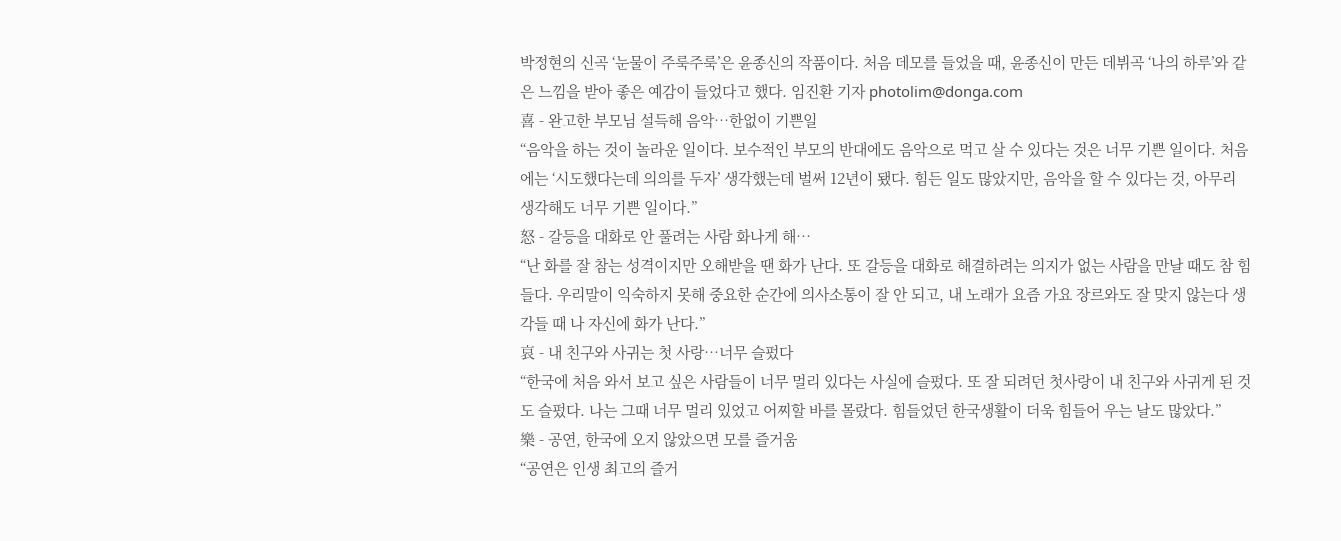박정현의 신곡 ‘눈물이 주룩주룩’은 윤종신의 작품이다. 처음 데모를 들었을 때, 윤종신이 만든 데뷔곡 ‘나의 하루’와 같은 느낌을 받아 좋은 예감이 들었다고 했다. 임진환 기자 photolim@donga.com
喜 - 완고한 부모님 설득해 음악…한없이 기쁜일
“음악을 하는 것이 놀라운 일이다. 보수적인 부모의 반대에도 음악으로 먹고 살 수 있다는 것은 너무 기쁜 일이다. 처음에는 ‘시도했다는데 의의를 두자’ 생각했는데 벌써 12년이 됐다. 힘든 일도 많았지만, 음악을 할 수 있다는 것, 아무리 생각해도 너무 기쁜 일이다.”
怒 - 갈등을 대화로 안 풀려는 사람 화나게 해…
“난 화를 잘 참는 성격이지만 오해받을 땐 화가 난다. 또 갈등을 대화로 해결하려는 의지가 없는 사람을 만날 때도 참 힘들다. 우리말이 익숙하지 못해 중요한 순간에 의사소통이 잘 안 되고, 내 노래가 요즘 가요 장르와도 잘 맞지 않는다 생각들 때 나 자신에 화가 난다.”
哀 - 내 친구와 사귀는 첫 사랑…너무 슬펐다
“한국에 처음 와서 보고 싶은 사람들이 너무 멀리 있다는 사실에 슬펐다. 또 잘 되려던 첫사랑이 내 친구와 사귀게 된 것도 슬펐다. 나는 그때 너무 멀리 있었고 어찌할 바를 몰랐다. 힘들었던 한국생활이 더욱 힘들어 우는 날도 많았다.”
樂 - 공연, 한국에 오지 않았으면 모를 즐거움
“공연은 인생 최고의 즐거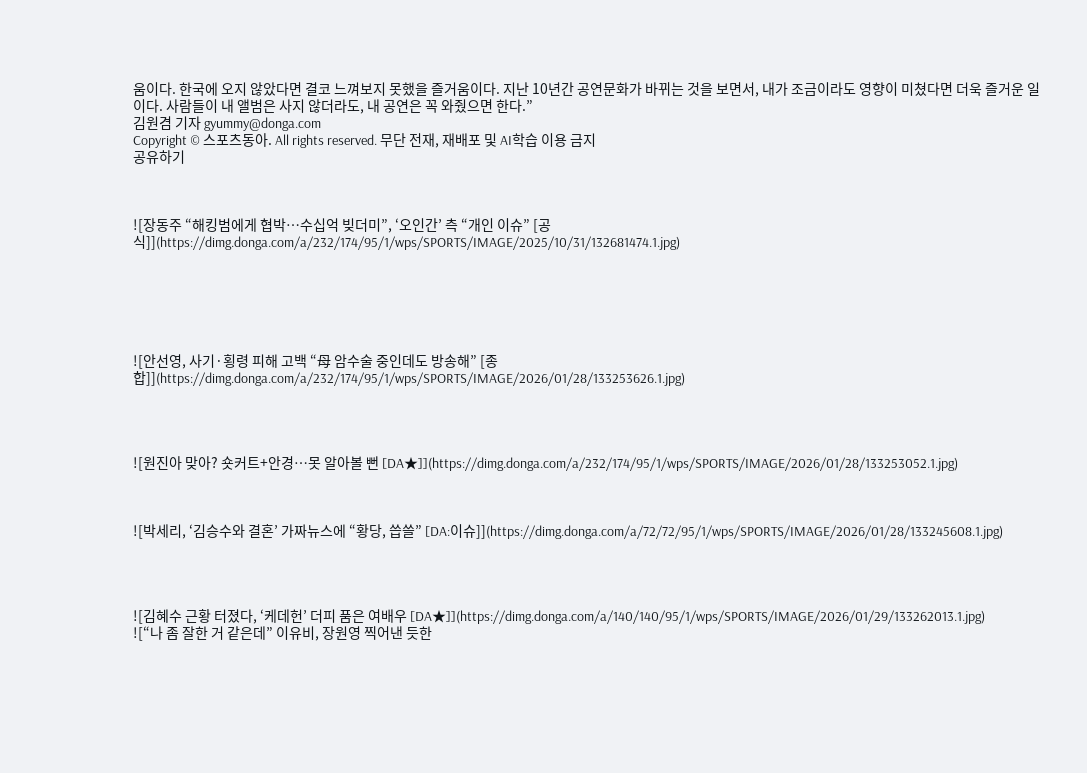움이다. 한국에 오지 않았다면 결코 느껴보지 못했을 즐거움이다. 지난 10년간 공연문화가 바뀌는 것을 보면서, 내가 조금이라도 영향이 미쳤다면 더욱 즐거운 일이다. 사람들이 내 앨범은 사지 않더라도, 내 공연은 꼭 와줬으면 한다.”
김원겸 기자 gyummy@donga.com
Copyright © 스포츠동아. All rights reserved. 무단 전재, 재배포 및 AI학습 이용 금지
공유하기



![장동주 “해킹범에게 협박…수십억 빚더미”, ‘오인간’ 측 “개인 이슈” [공식]](https://dimg.donga.com/a/232/174/95/1/wps/SPORTS/IMAGE/2025/10/31/132681474.1.jpg)






![안선영, 사기·횡령 피해 고백 “母 암수술 중인데도 방송해” [종합]](https://dimg.donga.com/a/232/174/95/1/wps/SPORTS/IMAGE/2026/01/28/133253626.1.jpg)




![원진아 맞아? 숏커트+안경…못 알아볼 뻔 [DA★]](https://dimg.donga.com/a/232/174/95/1/wps/SPORTS/IMAGE/2026/01/28/133253052.1.jpg)



![박세리, ‘김승수와 결혼’ 가짜뉴스에 “황당, 씁쓸” [DA:이슈]](https://dimg.donga.com/a/72/72/95/1/wps/SPORTS/IMAGE/2026/01/28/133245608.1.jpg)




![김혜수 근황 터졌다, ‘케데헌’ 더피 품은 여배우 [DA★]](https://dimg.donga.com/a/140/140/95/1/wps/SPORTS/IMAGE/2026/01/29/133262013.1.jpg)
![“나 좀 잘한 거 같은데” 이유비, 장원영 찍어낸 듯한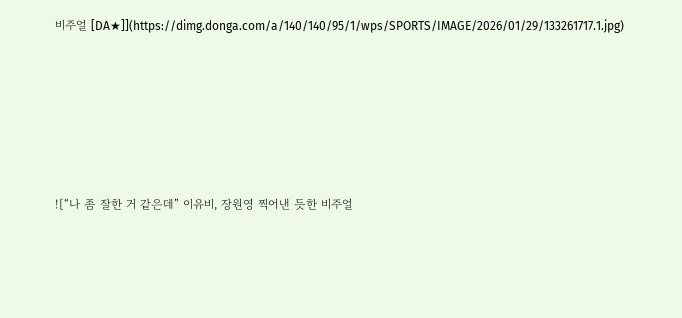비주얼 [DA★]](https://dimg.donga.com/a/140/140/95/1/wps/SPORTS/IMAGE/2026/01/29/133261717.1.jpg)






![“나 좀 잘한 거 같은데” 이유비, 장원영 찍어낸 듯한 비주얼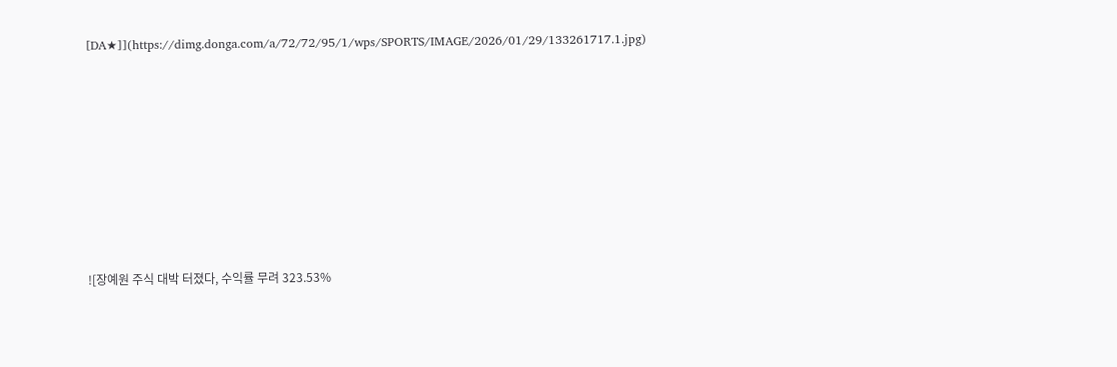[DA★]](https://dimg.donga.com/a/72/72/95/1/wps/SPORTS/IMAGE/2026/01/29/133261717.1.jpg)











![장예원 주식 대박 터졌다, 수익률 무려 323.53%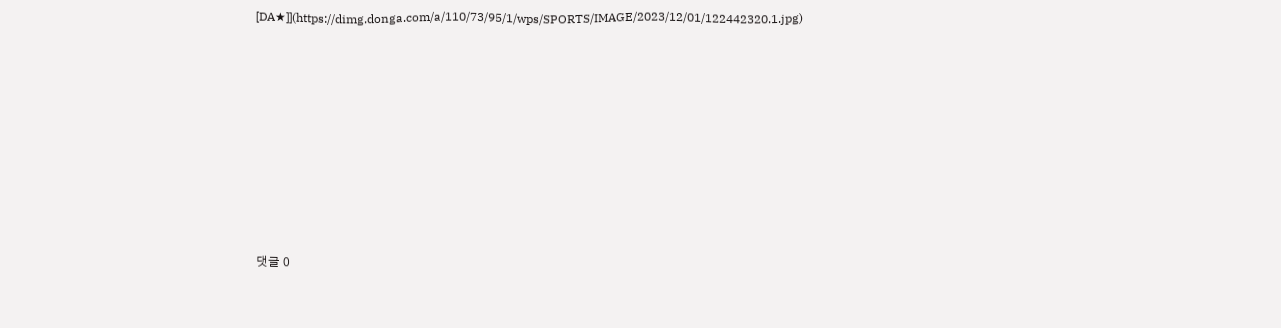[DA★]](https://dimg.donga.com/a/110/73/95/1/wps/SPORTS/IMAGE/2023/12/01/122442320.1.jpg)









댓글 0